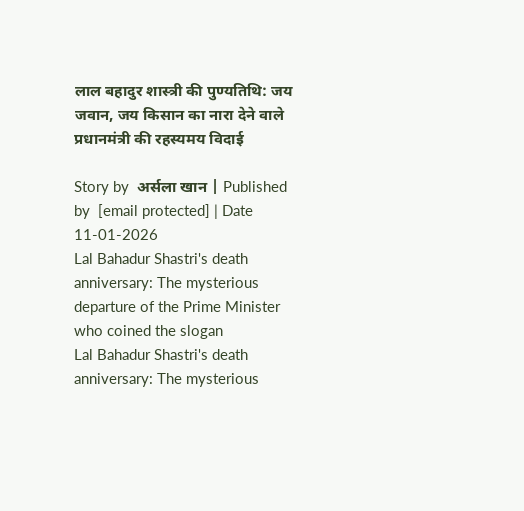लाल बहादुर शास्त्री की पुण्यतिथि: जय जवान, जय किसान का नारा देने वाले प्रधानमंत्री की रहस्यमय विदाई

Story by  अर्सला खान | Published by  [email protected] | Date 11-01-2026
Lal Bahadur Shastri's death anniversary: The mysterious departure of the Prime Minister who coined the slogan
Lal Bahadur Shastri's death anniversary: The mysterious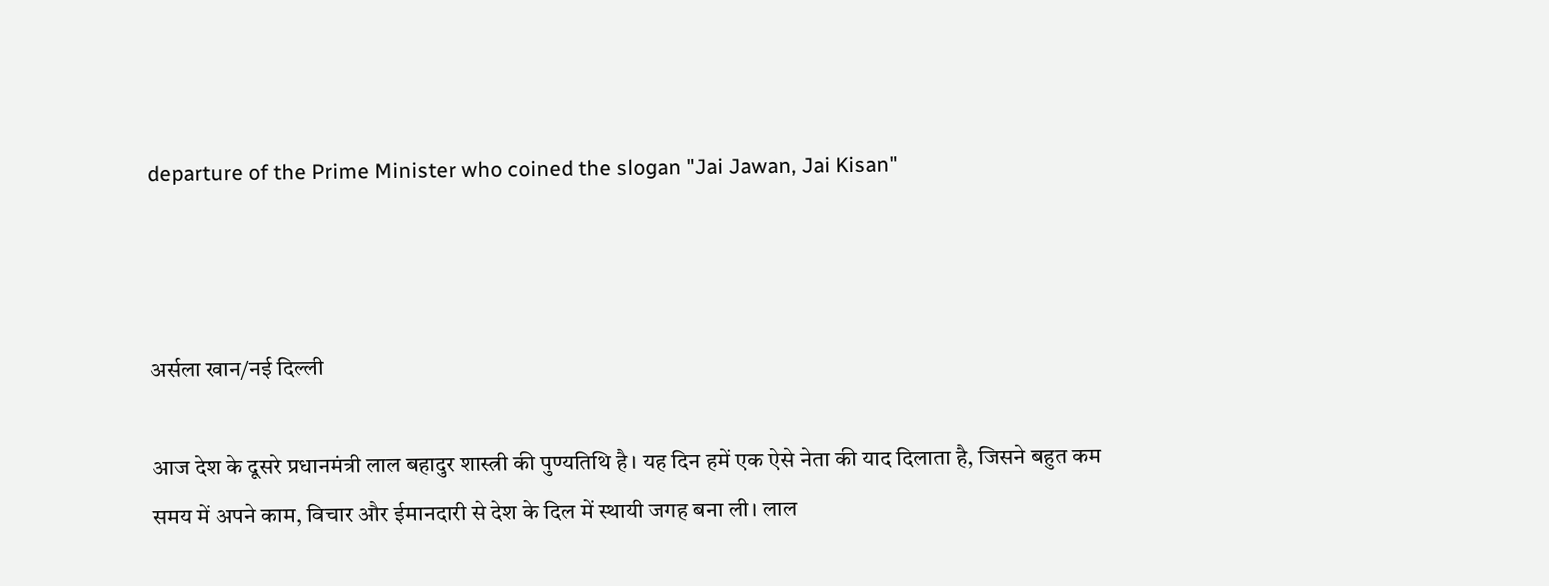departure of the Prime Minister who coined the slogan "Jai Jawan, Jai Kisan"



अर्सला खान/नई दिल्ली

आज देश के दूसरे प्रधानमंत्री लाल बहादुर शास्त्री की पुण्यतिथि है। यह दिन हमें एक ऐसे नेता की याद दिलाता है, जिसने बहुत कम समय में अपने काम, विचार और ईमानदारी से देश के दिल में स्थायी जगह बना ली। लाल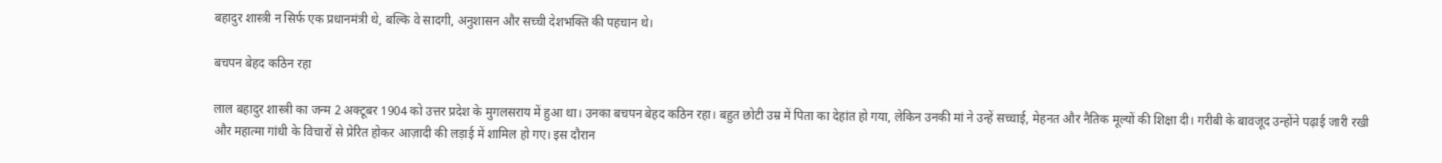बहादुर शास्त्री न सिर्फ एक प्रधानमंत्री थे, बल्कि वे सादगी, अनुशासन और सच्ची देशभक्ति की पहचान थे।

बचपन बेहद कठिन रहा

लाल बहादुर शास्त्री का जन्म 2 अक्टूबर 1904 को उत्तर प्रदेश के मुगलसराय में हुआ था। उनका बचपन बेहद कठिन रहा। बहुत छोटी उम्र में पिता का देहांत हो गया, लेकिन उनकी मां ने उन्हें सच्चाई, मेहनत और नैतिक मूल्यों की शिक्षा दी। गरीबी के बावजूद उन्होंने पढ़ाई जारी रखी और महात्मा गांधी के विचारों से प्रेरित होकर आज़ादी की लड़ाई में शामिल हो गए। इस दौरान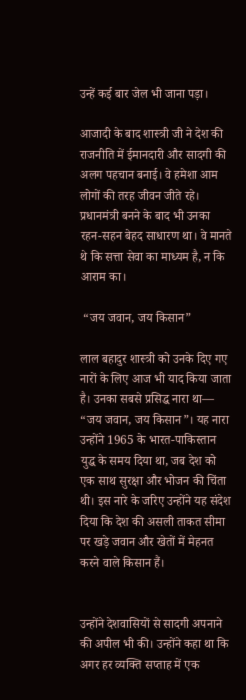उन्हें कई बार जेल भी जाना पड़ा।

आजादी के बाद शास्त्री जी ने देश की राजनीति में ईमानदारी और सादगी की अलग पहचान बनाई। वे हमेशा आम लोगों की तरह जीवन जीते रहे। प्रधानमंत्री बनने के बाद भी उनका रहन-सहन बेहद साधारण था। वे मानते थे कि सत्ता सेवा का माध्यम है, न कि आराम का।

 “जय जवान, जय किसान”

लाल बहादुर शास्त्री को उनके दिए गए नारों के लिए आज भी याद किया जाता है। उनका सबसे प्रसिद्ध नारा था— “जय जवान, जय किसान”। यह नारा उन्होंने 1965 के भारत-पाकिस्तान युद्ध के समय दिया था, जब देश को एक साथ सुरक्षा और भोजन की चिंता थी। इस नारे के जरिए उन्होंने यह संदेश दिया कि देश की असली ताकत सीमा पर खड़े जवान और खेतों में मेहनत करने वाले किसान हैं।


उन्होंने देशवासियों से सादगी अपनाने की अपील भी की। उन्होंने कहा था कि अगर हर व्यक्ति सप्ताह में एक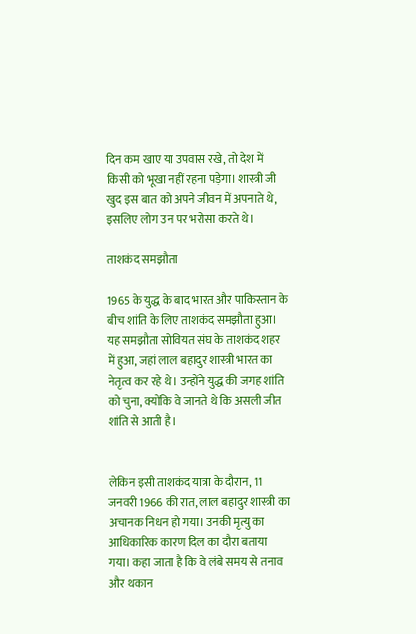दिन कम खाए या उपवास रखे, तो देश में किसी को भूखा नहीं रहना पड़ेगा। शास्त्री जी खुद इस बात को अपने जीवन में अपनाते थे, इसलिए लोग उन पर भरोसा करते थे।

ताशकंद समझौता

1965 के युद्ध के बाद भारत और पाकिस्तान के बीच शांति के लिए ताशकंद समझौता हुआ। यह समझौता सोवियत संघ के ताशकंद शहर में हुआ, जहां लाल बहादुर शास्त्री भारत का नेतृत्व कर रहे थे। उन्होंने युद्ध की जगह शांति को चुना, क्योंकि वे जानते थे कि असली जीत शांति से आती है।


लेकिन इसी ताशकंद यात्रा के दौरान, 11 जनवरी 1966 की रात, लाल बहादुर शास्त्री का अचानक निधन हो गया। उनकी मृत्यु का आधिकारिक कारण दिल का दौरा बताया गया। कहा जाता है कि वे लंबे समय से तनाव और थकान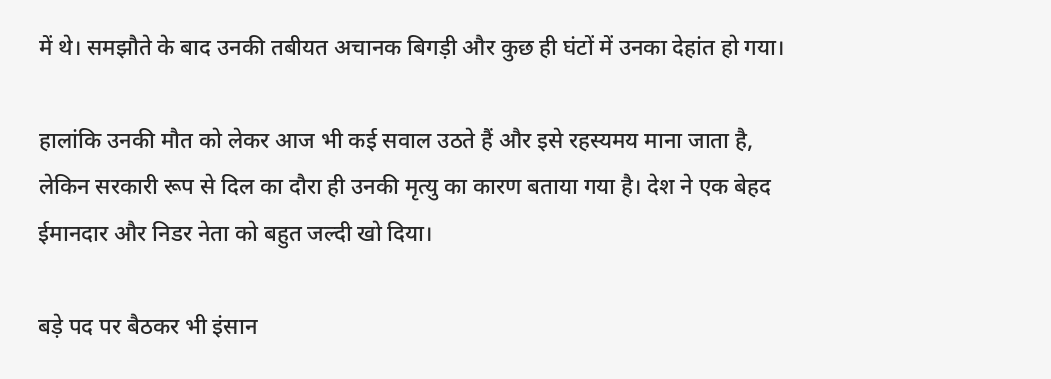में थे। समझौते के बाद उनकी तबीयत अचानक बिगड़ी और कुछ ही घंटों में उनका देहांत हो गया।

हालांकि उनकी मौत को लेकर आज भी कई सवाल उठते हैं और इसे रहस्यमय माना जाता है, लेकिन सरकारी रूप से दिल का दौरा ही उनकी मृत्यु का कारण बताया गया है। देश ने एक बेहद ईमानदार और निडर नेता को बहुत जल्दी खो दिया।

बड़े पद पर बैठकर भी इंसान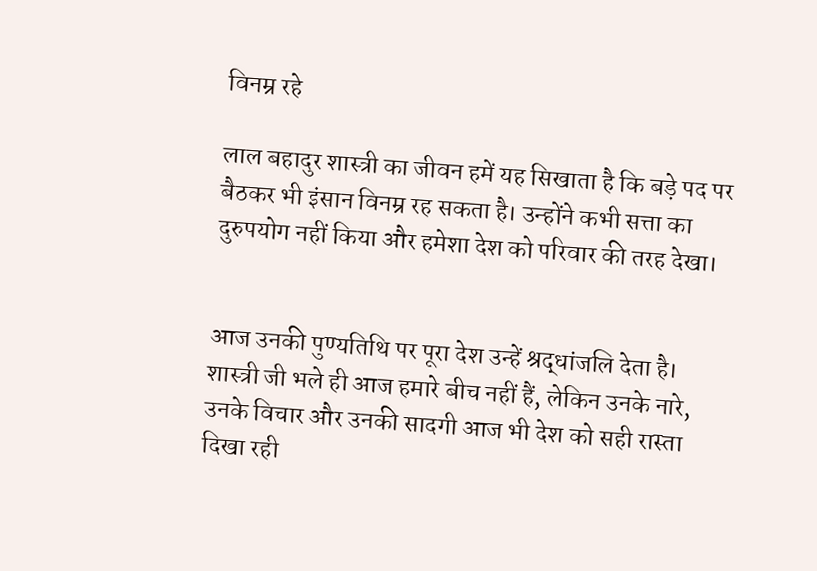विनम्र रहे

लाल बहादुर शास्त्री का जीवन हमें यह सिखाता है कि बड़े पद पर बैठकर भी इंसान विनम्र रह सकता है। उन्होंने कभी सत्ता का दुरुपयोग नहीं किया और हमेशा देश को परिवार की तरह देखा।


आज उनकी पुण्यतिथि पर पूरा देश उन्हें श्रद्धांजलि देता है। शास्त्री जी भले ही आज हमारे बीच नहीं हैं, लेकिन उनके नारे, उनके विचार और उनकी सादगी आज भी देश को सही रास्ता दिखा रही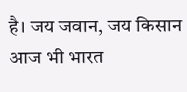है। जय जवान, जय किसान आज भी भारत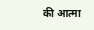की आत्मा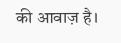की आवाज़ है।